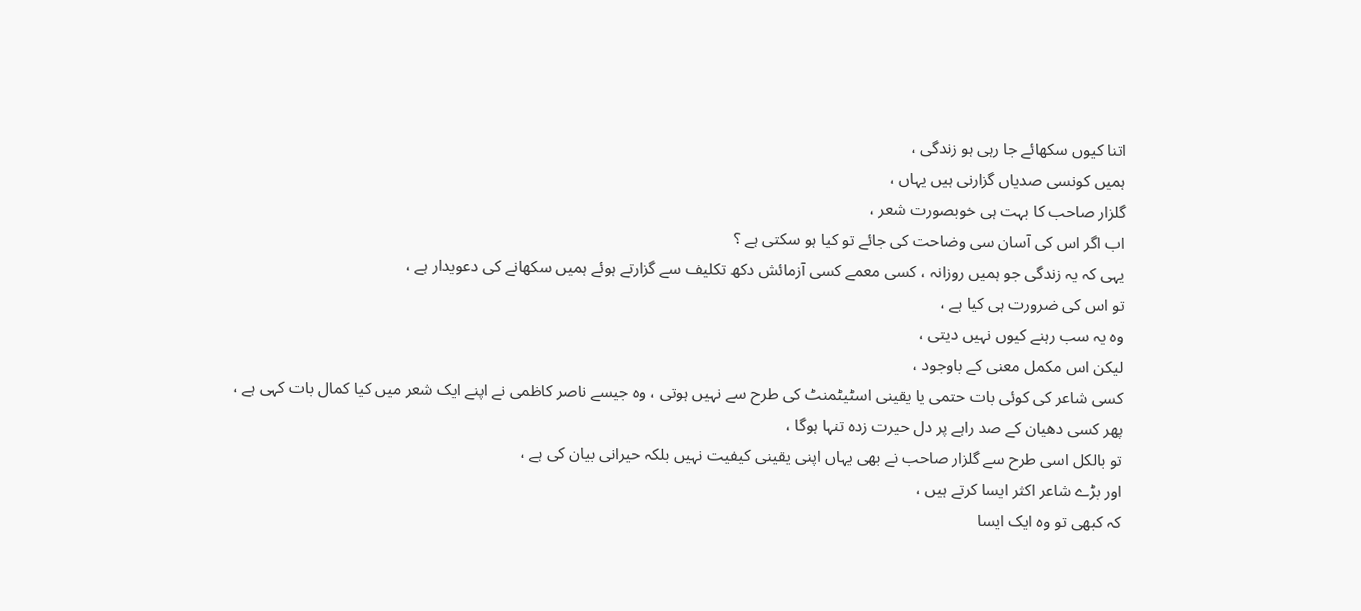اتنا کیوں سکھائے جا رہی ہو زندگی ،
ہمیں کونسی صدیاں گزارنی ہیں یہاں ،
گلزار صاحب کا بہت ہی خوبصورت شعر ،
اب اگر اس کی آسان سی وضاحت کی جائے تو کیا ہو سکتی ہے ؟
یہی کہ یہ زندگی جو ہمیں روزانہ ، کسی معمے کسی آزمائش دکھ تکلیف سے گزارتے ہوئے ہمیں سکھانے کی دعویدار ہے ،
تو اس کی ضرورت ہی کیا ہے ،
وہ یہ سب رہنے کیوں نہیں دیتی ،
لیکن اس مکمل معنی کے باوجود ،
کسی شاعر کی کوئی بات حتمی یا یقینی اسٹیٹمنٹ کی طرح سے نہیں ہوتی ، وہ جیسے ناصر کاظمی نے اپنے ایک شعر میں کیا کمال بات کہی ہے ،
پھر کسی دھیان کے صد راہے پر دل حیرت زدہ تنہا ہوگا ،
تو بالکل اسی طرح سے گلزار صاحب نے بھی یہاں اپنی یقینی کیفیت نہیں بلکہ حیرانی بیان کی ہے ،
اور بڑے شاعر اکثر ایسا کرتے ہیں ،
کہ کبھی تو وہ ایک ایسا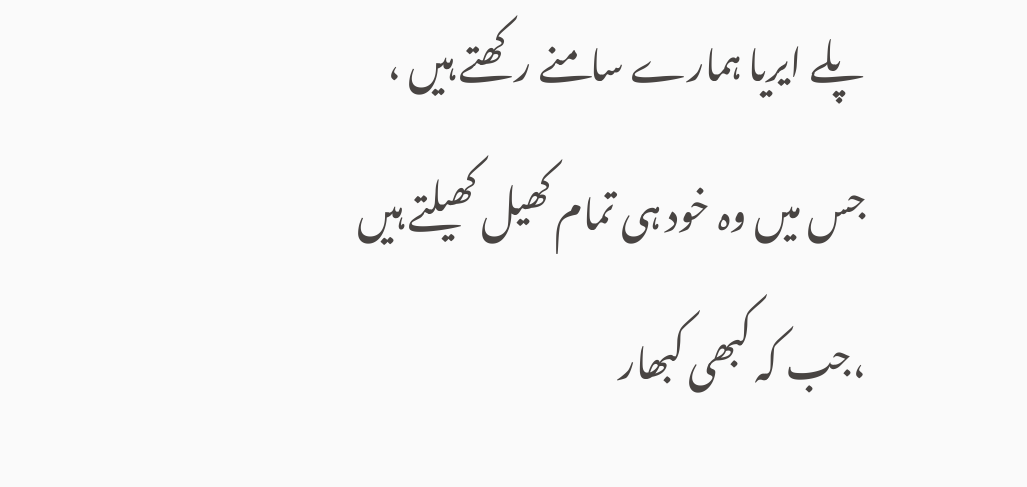پلے ایریا ہمارے سامنے رکھتے ہیں ،
جس میں وہ خود ہی تمام کھیل کھیلتے ہیں ،جب کہ کبھی کبھار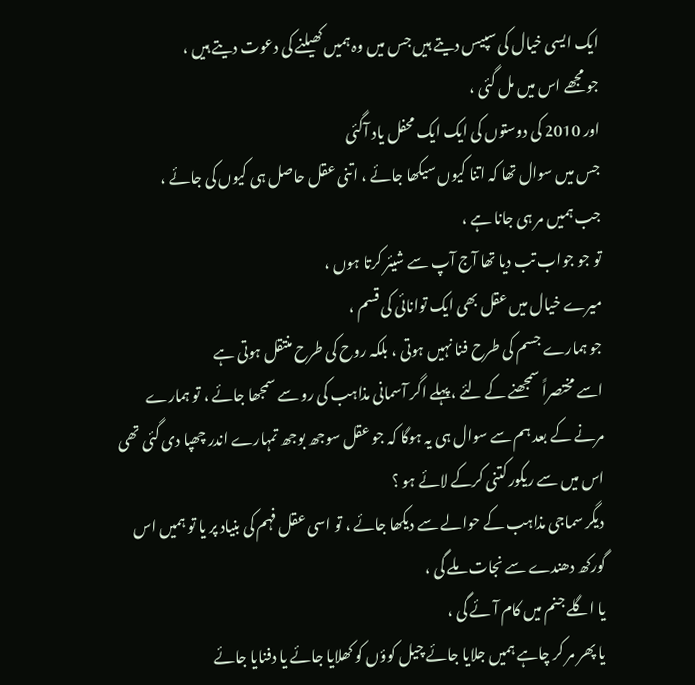ایک ایسی خیال کی سپیس دیتے ہیں جس میں وہ ہمیں کھیلنے کی دعوت دیتے ہیں ،
جو مجھے اس میں مل گئی ،
اور 2010 کی دوستوں کی ایک ایک محفل یاد آگئی
جس میں سوال تھا کہ اتنا کیوں سیکھا جائے ، اتنی عقل حاصل ہی کیوں کی جائے ،
جب ہمیں مر ہی جانا ہے ،
تو جو جواب تب دیا تھا آج آپ سے شیئر کرتا ہوں ،
میرے خیال میں عقل بھی ایک توانائی کی قسم ،
جو ہمارے جسم کی طرح فنا نہیں ہوتی ، بلکہ روح کی طرح منتقل ہوتی ہے
اسے مختصراً سمجھنے کے لئے ،پہلے اگر آسمانی مذاہب کی رو سے سمجھا جائے ، تو ہمارے مرنے کے بعد ہم سے سوال ہی یہ ہوگا کہ جو عقل سوجھ بوجھ تمہارے اندر چھپا دی گئی تھی اس میں سے ریکور کتنی کرکے لائے ہو ؟
دیگر سماجی مذاہب کے حوالے سے دیکھا جائے ، تو اسی عقل فہم کی بنیاد پر یا تو ہمیں اس گورکھ دھندے سے نجات ملے گی ،
یا اگلے جنم میں کام آئے گی ،
یا پھر مر کر چاہے ہمیں جلایا جائے چیل کوؤں کو کھلایا جائے یا دفنایا جائے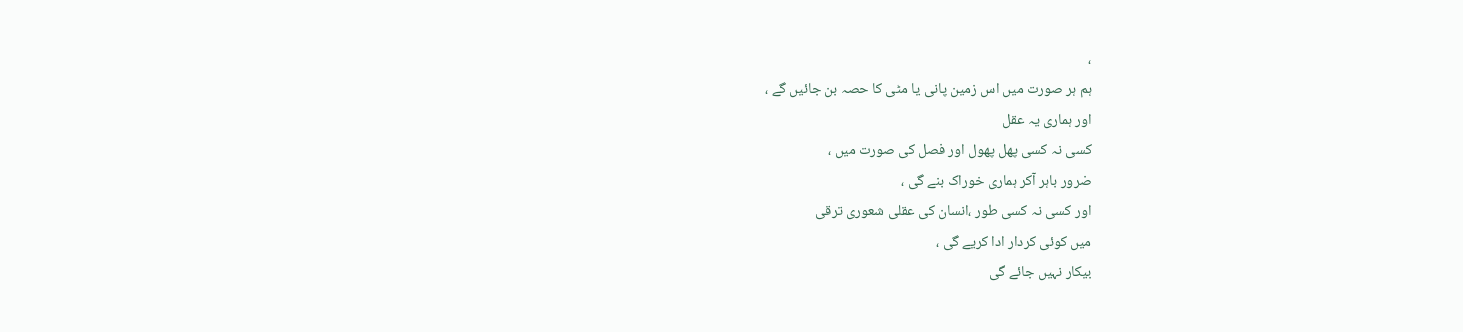،
ہم ہر صورت میں اس زمین پانی یا مٹی کا حصہ بن جائیں گے ،
اور ہماری یہ عقل
کسی نہ کسی پھل پھول اور فصل کی صورت میں ،
ضرور باہر آکر ہماری خوراک بنے گی ،
اور کسی نہ کسی طور ،انسان کی عقلی شعوری ترقی
میں کوئی کردار ادا کریے گی ،
بیکار نہیں جائے گی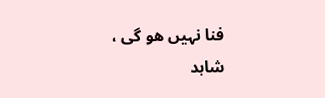فنا نہیں ھو گی ،
شاہد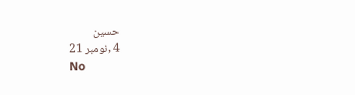حسین
4 ,نومبر 21
No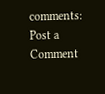comments:
Post a Comment